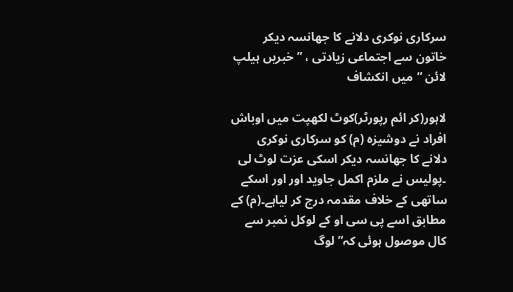سرکاری نوکری دلانے کا جھانسہ دیکر خاتون سے اجتماعی زیادتی ، ” خبریں ہیلپ لائن “میں انکشاف

لاہور(کر ائم رپورٹر)کوٹ لکھپت میں اوباش افراد نے دوشیزہ (م) کو سرکاری نوکری دلانے کا جھانسہ دیکر اسکی عزت لوٹ لی ۔پولیس نے ملزم اکمل جاوید اور اور اسکے ساتھی کے خلاف مقدمہ درج کر لیاہے۔(م) کے مطابق اسے پی سی او کے لوکل نمبر سے کال موصول ہوئی کہ”لوگ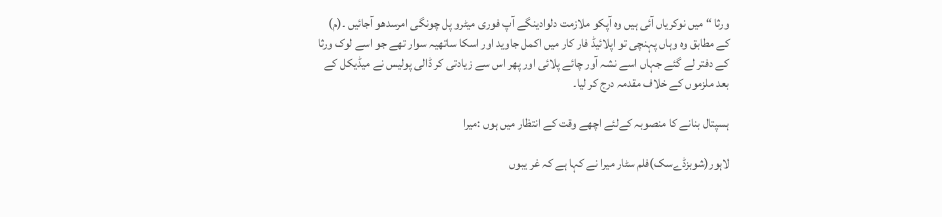ورثا “ میں نوکریاں آئی ہیں وہ آپکو ملازمت دلوادینگے آپ فوری میٹرو پل چونگی امرسدھو آجائیں ۔(م) کے مطابق وہ وہاں پہنچی تو اپلائیڈ فار کار میں اکمل جاوید اور اسکا ساتھیہ سوار تھے جو اسے لوک ورثا کے دفتر لے گئے جہاں اسے نشہ آور چائے پلائی اور پھر اس سے زیادتی کر ڈالی پولیس نے میڈیکل کے بعد ملزموں کے خلاف مقدمہ درج کر لیا۔

ہسپتال بنانے کا منصوبہ کےلئے اچھے وقت کے انتظار میں ہوں :میرا

لاہور(شوبزڈےسک)فلم سٹار میرا نے کہا ہے کہ غر یبوں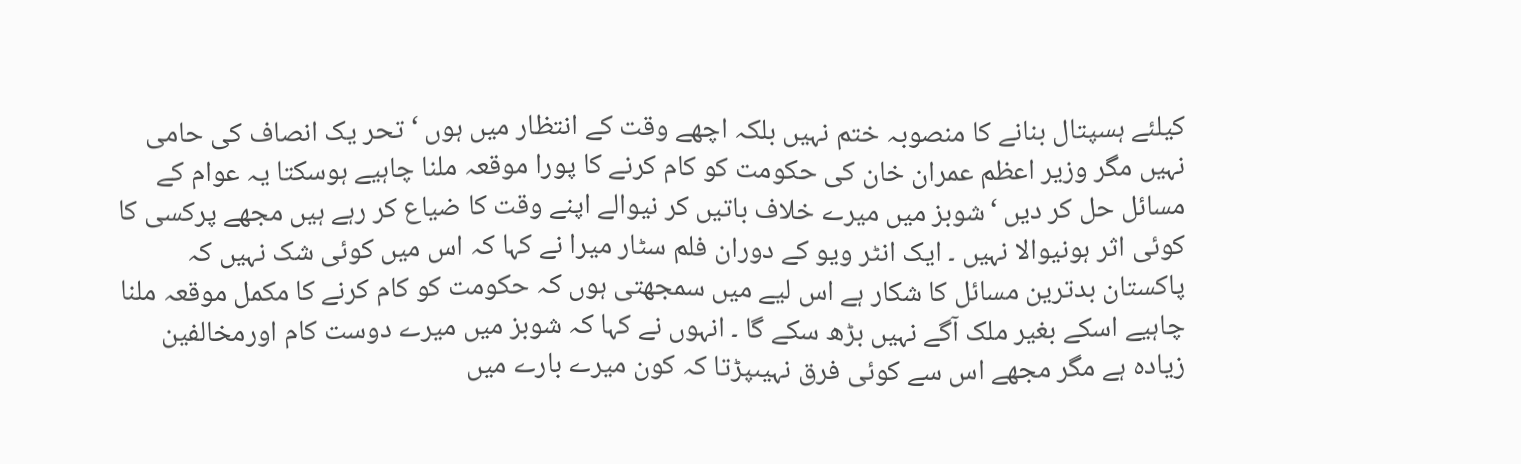کیلئے ہسپتال بنانے کا منصوبہ ختم نہیں بلکہ اچھے وقت کے انتظار میں ہوں ‘ تحر یک انصاف کی حامی نہیں مگر وزیر اعظم عمران خان کی حکومت کو کام کرنے کا پورا موقعہ ملنا چاہیے ہوسکتا یہ عوام کے مسائل حل کر دیں ‘شوبز میں میرے خلاف باتیں کر نیوالے اپنے وقت کا ضیاع کر رہے ہیں مجھے پرکسی کا کوئی اثر ہونیوالا نہیں ۔ ایک انٹر ویو کے دوران فلم سٹار میرا نے کہا کہ اس میں کوئی شک نہیں کہ پاکستان بدترین مسائل کا شکار ہے اس لیے میں سمجھتی ہوں کہ حکومت کو کام کرنے کا مکمل موقعہ ملنا چاہیے اسکے بغیر ملک آگے نہیں بڑھ سکے گا ۔ انہوں نے کہا کہ شوبز میں میرے دوست کام اورمخالفین زیادہ ہے مگر مجھے اس سے کوئی فرق نہیںپڑتا کہ کون میرے بارے میں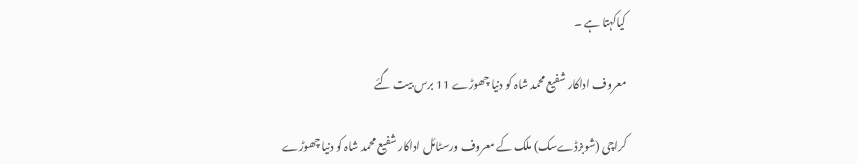کیاکہتا ہے ۔

معروف اداکار شفیع محمد شاہ کو دنیا چھوڑے 11 برس بیت گئے

کراچی (شوبزڈےسک) ملک کے معروف ورسٹائل اداکار شفیع محمد شاہ کو دنیا چھوڑے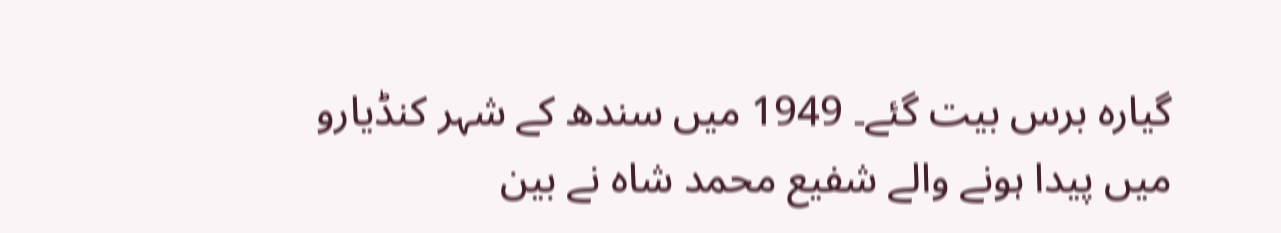گیارہ برس بیت گئے۔ 1949 میں سندھ کے شہر کنڈیارو میں پیدا ہونے والے شفیع محمد شاہ نے بین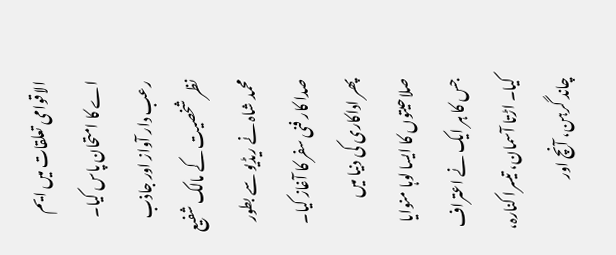الاقوامی تعلقات میں ایم اے کا امتحان پاس کیا۔ رعب دار آواز اور جاذب نظر شخصیت کے مالک شفیع محمد شاہ نے ریڈیو سے بطور صدا کار فنی سفر کا آغاز کیا۔ پھر اداکاری کی دنیا میں صلاحیتوں کا ایسا لوہا منوایا جس کا ہر ایک نے اعتراف کیا۔ اڑتا آسمان، تیسرا کنارہ، چاند گرہن، آنچ اور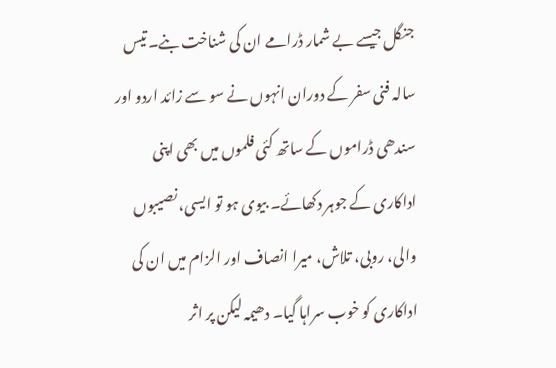جنگل جیسے بے شمار ڈرامے ان کی شناخت بنے۔ تیس سالہ فنی سفر کے دوران انہوں نے سو سے زائد اردو اور سندھی ڈراموں کے ساتھ کئی فلموں میں بھی اپنی اداکاری کے جوہر دکھائے۔ بیوی ہو تو ایسی، نصیبوں والی، روبی، تلاش، میرا انصاف اور الزام میں ان کی اداکاری کو خوب سراہا گیا۔ دھیمہ لیکن پر اثر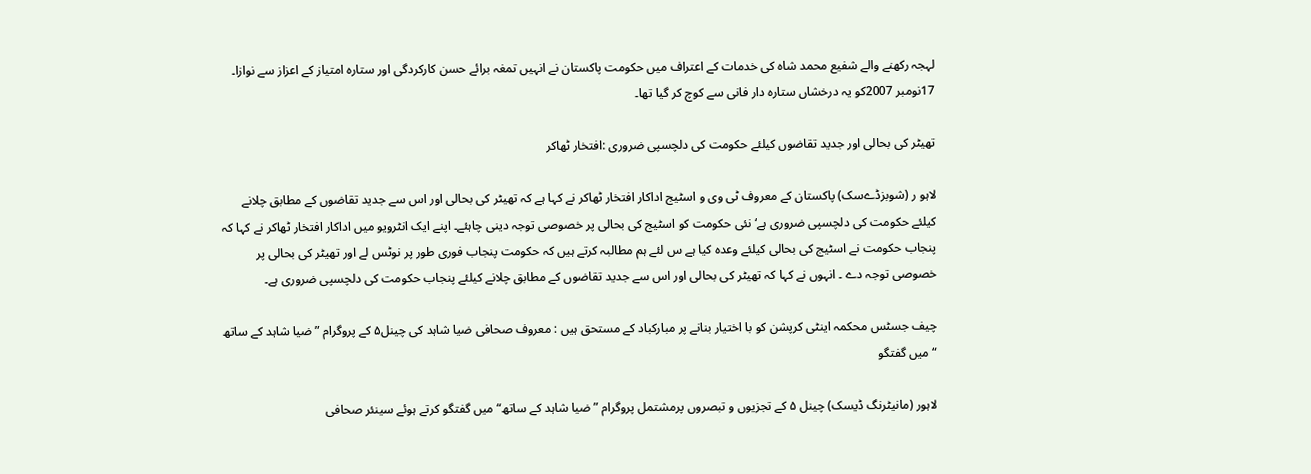لہجہ رکھنے والے شفیع محمد شاہ کی خدمات کے اعتراف میں حکومت پاکستان نے انہیں تمغہ برائے حسن کارکردگی اور ستارہ امتیاز کے اعزاز سے نوازا۔ 17نومبر 2007کو یہ درخشاں ستارہ دار فانی سے کوچ کر گیا تھا۔

تھیٹر کی بحالی اور جدید تقاضوں کیلئے حکومت کی دلچسپی ضروری :افتخار ٹھاکر

لاہو ر (شوبزڈےسک) پاکستان کے معروف ٹی وی و اسٹیج اداکار افتخار ٹھاکر نے کہا ہے کہ تھیٹر کی بحالی اور اس سے جدید تقاضوں کے مطابق چلانے کیلئے حکومت کی دلچسپی ضروری ہے‘ نئی حکومت کو اسٹیج کی بحالی پر خصوصی توجہ دینی چاہئے۔ اپنے ایک انٹرویو میں اداکار افتخار ٹھاکر نے کہا کہ پنجاب حکومت نے اسٹیج کی بحالی کیلئے وعدہ کیا ہے س لئے ہم مطالبہ کرتے ہیں کہ حکومت پنجاب فوری طور پر نوٹس لے اور تھیٹر کی بحالی پر خصوصی توجہ دے ۔ انہوں نے کہا کہ تھیٹر کی بحالی اور اس سے جدید تقاضوں کے مطابق چلانے کیلئے پنجاب حکومت کی دلچسپی ضروری ہے۔

چیف جسٹس محکمہ اینٹی کرپشن کو با اختیار بنانے پر مبارکباد کے مستحق ہیں : معروف صحافی ضیا شاہد کی چینل۵ کے پروگرام ” ضیا شاہد کے ساتھ “ میں گفتگو

لاہور (مانیٹرنگ ڈیسک) چینل ۵ کے تجزیوں و تبصروں پرمشتمل پروگرام ”ضیا شاہد کے ساتھ“ میں گفتگو کرتے ہوئے سینئر صحافی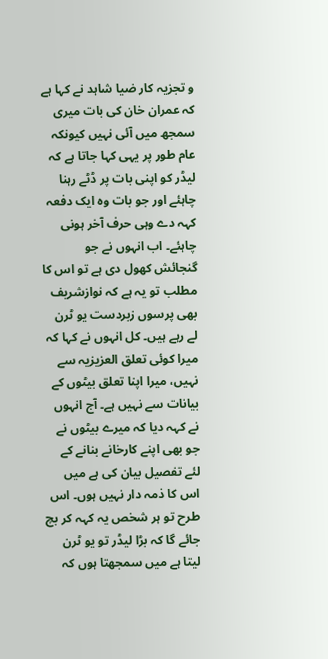و تجزیہ کار ضیا شاہد نے کہا ہے کہ عمران خان کی بات میری سمجھ میں آئی نہیں کیونکہ عام طور پر یہی کہا جاتا ہے کہ لیڈر کو اپنی بات پر ڈٹے رہنا چاہئے اور جو بات وہ ایک دفعہ کہہ دے وہی حرف آخر ہونی چاہئے۔ اب انہوں نے جو گنجائش کھول دی ہے تو اس کا مطلب تو یہ ہے کہ نوازشریف بھی پرسوں زبردست یو ٹرن لے رہے ہیں۔ کل انہوں نے کہا کہ میرا کوئی تعلق العزیزیہ سے نہیں، میرا اپنا تعلق بیٹوں کے بیانات سے نہیں ہے۔ آج انہوں نے کہہ دیا کہ میرے بیٹوں نے جو بھی اپنے کارخانے بنانے کے لئے تفصیل بیان کی ہے میں اس کا ذمہ دار نہیں ہوں۔ اس طرح تو ہر شخص یہ کہہ کر بچ جائے گا کہ بڑا لیڈر تو یو ٹرن لیتا ہے میں سمجھتا ہوں کہ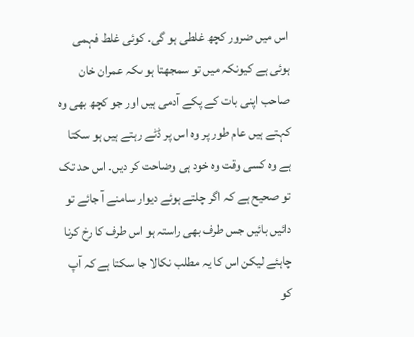اس میں ضرور کچھ غلطی ہو گی۔ کوئی غلط فہمی ہوئی ہے کیونکہ میں تو سمجھتا ہو ںکہ عمران خان صاحب اپنی بات کے پکے آدمی ہیں اور جو کچھ بھی وہ کہتے ہیں عام طور پر وہ اس پر ڈٹے رہتے ہیں ہو سکتا ہے وہ کسی وقت وہ خود ہی وضاحت کر دیں۔ اس حد تک تو صحیح ہے کہ اگر چلتے ہوئے دیوار سامنے آ جائے تو دائیں بائیں جس طرف بھی راستہ ہو اس طرف کا رخ کرنا چاہئے لیکن اس کا یہ مطلب نکالا جا سکتا ہے کہ آپ کو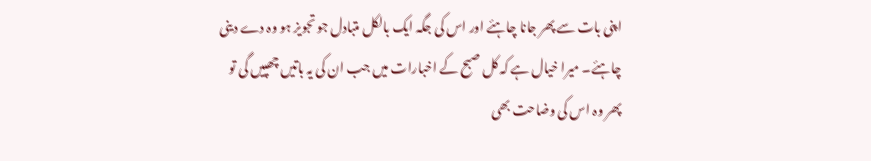اپنی بات سے پھر جانا چاہئے اور اس کی جگہ ایک بالکل متبادل جو تجویز ہو وہ دے دینی چاہئے۔ میرا خیال ہے کہ کل صبح کے اخبارات میں جب ان کی یہ باتیں چھپیں گی تو پھر وہ اس کی وضاحت بھی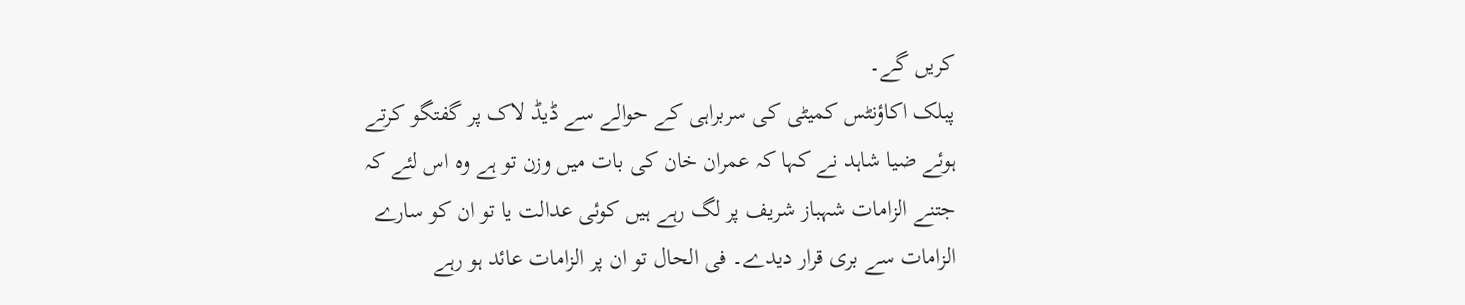کریں گے۔
پبلک اکاؤنٹس کمیٹی کی سربراہی کے حوالے سے ڈیڈ لاک پر گفتگو کرتے ہوئے ضیا شاہد نے کہا کہ عمران خان کی بات میں وزن تو ہے وہ اس لئے کہ جتنے الزامات شہباز شریف پر لگ رہے ہیں کوئی عدالت یا تو ان کو سارے الزامات سے بری قرار دیدے۔ فی الحال تو ان پر الزامات عائد ہو رہے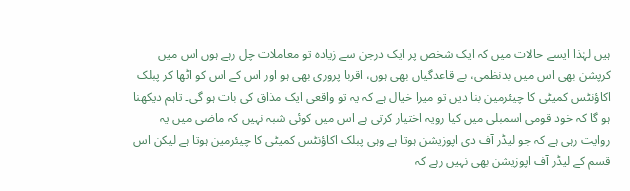ہیں لہٰذا ایسے حالات میں کہ ایک شخص پر ایک درجن سے زیادہ تو معاملات چل رہے ہوں اس میں کرپشن بھی اس میں بدنظمی، بے قاعدگیاں بھی ہوں، اقربا پروری بھی ہو اور اس کے اس کو اٹھا کر پبلک اکاؤنٹس کمیٹی کا چیئرمین بنا دیں تو میرا خیال ہے کہ یہ تو واقعی ایک مذاق کی بات ہو گی۔ تاہم دیکھنا ہو گا کہ خود قومی اسمبلی میں کیا رویہ اختیار کرتی ہے اس میں کوئی شبہ نہیں کہ ماضی میں یہ روایت رہی ہے کہ جو لیڈر آف دی اپوزیشن ہوتا ہے وہی پبلک اکاؤنٹس کمیٹی کا چیئرمین ہوتا ہے لیکن اس قسم کے لیڈر آف اپوزیشن بھی نہیں رہے کہ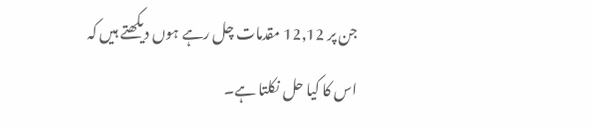جن پر 12,12 مقدمات چل رہے ہوں دیکھتے ہیں کہ اس کا کیا حل نکلتا ہے۔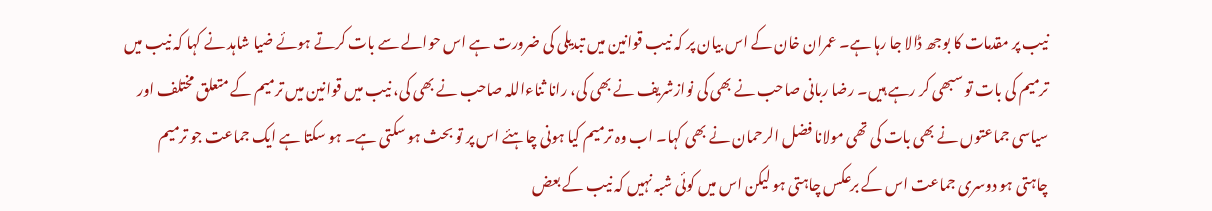نیب پر مقدمات کا بوجھ ڈالا جا رہا ہے۔ عمران خان کے اس بیان پر کہ نیب قوانین میں تبدیلی کی ضرورت ہے اس حوالے سے بات کرتے ہوئے ضیا شاہد نے کہا کہ نیب میں ترمیم کی بات تو سبھی کر رہے ہیں۔ رضا ربانی صاحب نے بھی کی نوازشریف نے بھی کی، رانا ثناءاللہ صاحب نے بھی کی، نیب میں قوانین میں ترمیم کے متعلق مختلف اور سیاسی جماعتوں نے بھی بات کی تھی مولانا فضل الرحمان نے بھی کہا۔ اب وہ ترمیم کیا ہونی چاہئے اس پر تو بحث ہو سکتی ہے۔ ہو سکتا ہے ایک جماعت جو ترمیم چاہتی ہو دوسری جماعت اس کے برعکس چاہتی ہو لیکن اس میں کوئی شبہ نہیں کہ نیب کے بعض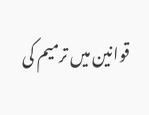قوانین میں ترمیم کی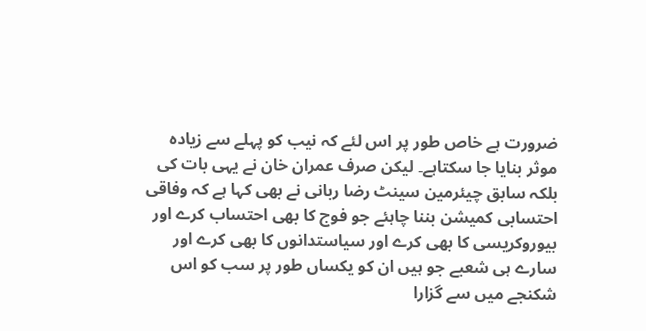ضرورت ہے خاص طور پر اس لئے کہ نیب کو پہلے سے زیادہ موثر بنایا جا سکتاہے۔ لیکن صرف عمران خان نے یہی بات کی بلکہ سابق چیئرمین سینٹ رضا ربانی نے بھی کہا ہے کہ وفاقی احتسابی کمیشن بننا چاہئے جو فوج کا بھی احتساب کرے اور بیوروکریسی کا بھی کرے اور سیاستدانوں کا بھی کرے اور سارے ہی شعبے جو ہیں ان کو یکساں طور پر سب کو اس شکنجے میں سے گزارا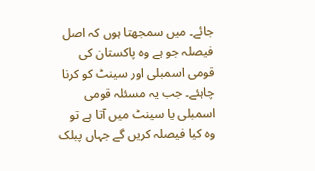جائے۔ میں سمجھتا ہوں کہ اصل فیصلہ جو ہے وہ پاکستان کی قومی اسمبلی اور سینٹ کو کرنا چاہئے۔ جب یہ مسئلہ قومی اسمبلی یا سینٹ میں آتا ہے تو وہ کیا فیصلہ کریں گے جہاں پبلک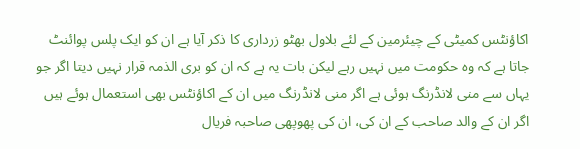اکاؤنٹس کمیٹی کے چیئرمین کے لئے بلاول بھٹو زرداری کا ذکر آیا ہے ان کو ایک پلس پوائنٹ جاتا ہے کہ وہ حکومت میں نہیں رہے لیکن بات یہ ہے کہ ان کو بری الذمہ قرار نہیں دیتا اگر جو یہاں سے منی لانڈرنگ ہوئی ہے اگر منی لانڈرنگ میں ان کے اکاؤنٹس بھی استعمال ہوئے ہیں اگر ان کے والد صاحب کے ان کی، ان کی پھوپھی صاحبہ فریال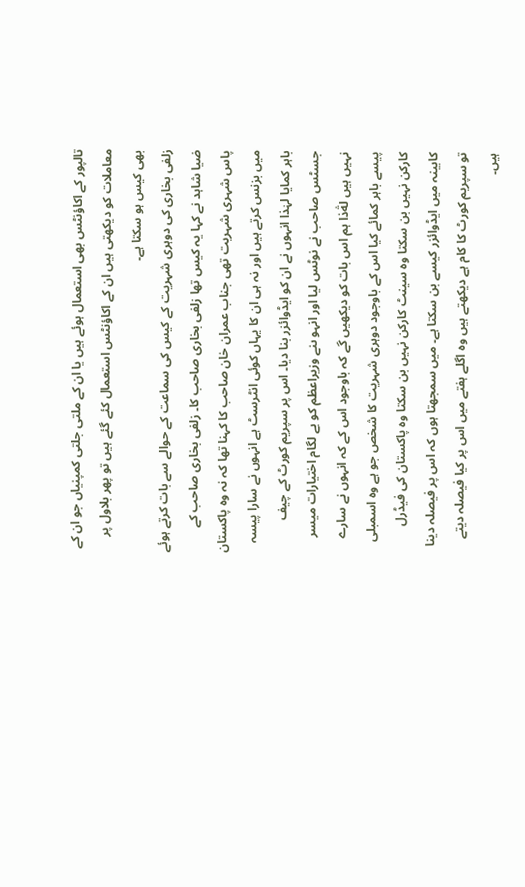تالپور کے اکاؤنٹس بھی استعمال ہوئے ہیں یا ان کے ملتی جلتی کمپنیاں جو ان کے معاملات کو دیکھتی ہیں ان کے اکاؤنٹس استعمال کئے گئے ہیں تو پھر بلاول پر بھی کیس ہو سکتا ہے۔
زلفی بخاری کی دوہری شہریت کے کیس کی سماعت کے حوالے سے بات کرتے ہوئے ضیا شاہد نے کہا یہ کیس تھا زلفی بخاری صاحب کا۔ زلفی بخاری صاحب کے پاس شہری شہریت تھی جناب عمران خان صاحب کا کہنا تھا کہ نہ وہ پاکستان میں بزنس کرتے ہیں اور نہ ہی ان کا یہاں کوئی انٹرسٹ ہے انہوں نے سارا پیسہ باہر کمایا لہٰذا انہوں نے ان کو ایڈوائزر بنا دیا۔ اس پر سپریم کورٹ کے چیف جسٹس صاحب نے نوٹس لیا اور انہو ںنے وزیراعظم کو بے لگام اختیارات میسر نہیں ہیں لةٰذا ہم اس بات کو دیکھیں گے کہ باوجود اس کے کہ انہوں نے سارے پیسے باہر کمائے کیا اس کے باوجود دوہری شہریت کا شخص جو ہے وہ اسمبلی کارکن نہیں بن سکتا وہ سینٹ کارکن نہیں بن سکتا وہ پاکستان کی فیڈرل کابینہ میں ایڈوائزر کیسے بن سکتا ہے۔ میں سمجھتا ہوں کہ اس پر فیصلہ دینا تو سپریم کورٹ کا کام ہے دیکھتے ہیں وہ اگلے ہفتے میں اس پر کیا فیصلہ دیتے ہیں۔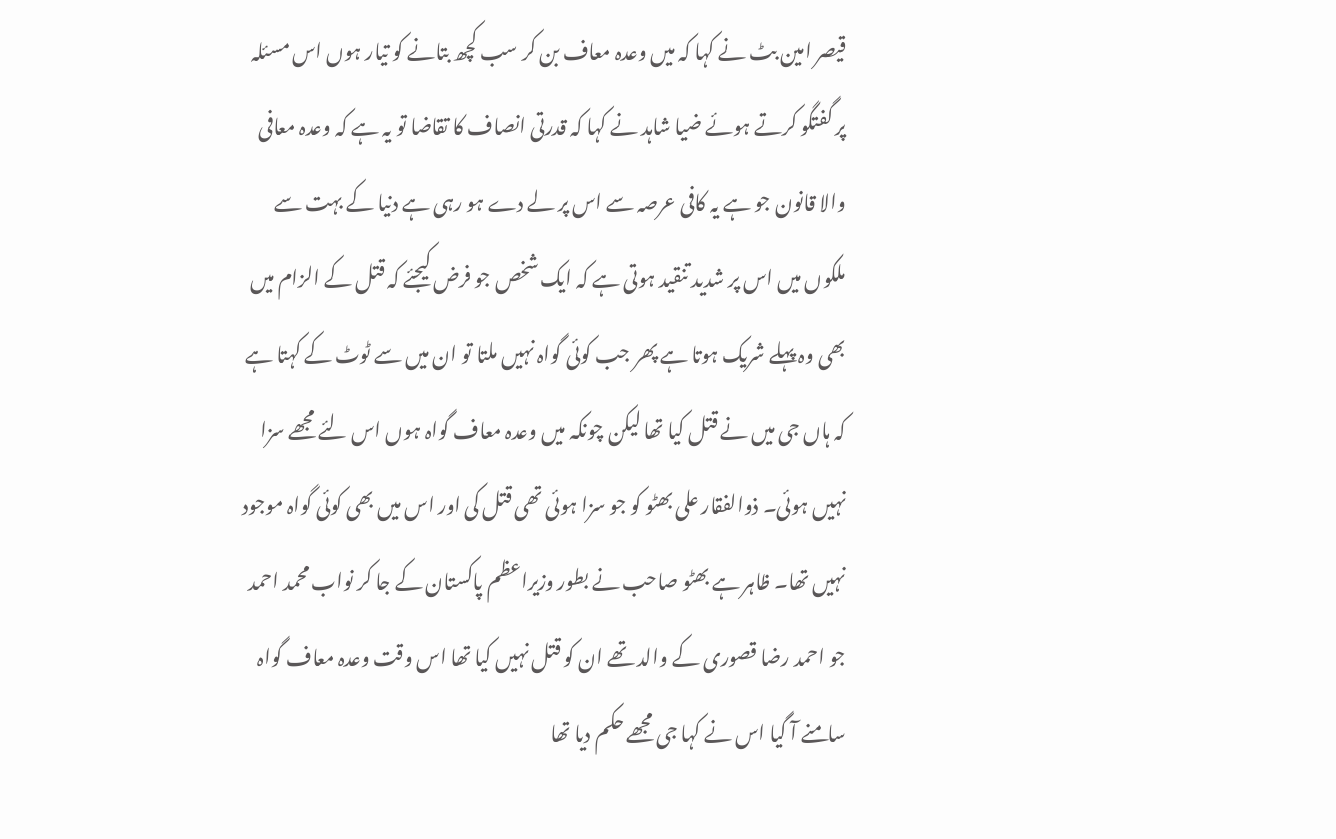قیصر امین بٹ نے کہا کہ میں وعدہ معاف بن کر سب کچھ بتانے کو تیار ہوں اس مسئلہ پر گفتگو کرتے ہوئے ضیا شاہد نے کہا کہ قدرتی انصاف کا تقاضا تو یہ ہے کہ وعدہ معافی والا قانون جو ہے یہ کافی عرصہ سے اس پر لے دے ہو رہی ہے دنیا کے بہت سے ملکوں میں اس پر شدید تنقید ہوتی ہے کہ ایک شخص جو فرض کیجئے کہ قتل کے الزام میں بھی وہ پہلے شریک ہوتا ہے پھر جب کوئی گواہ نہیں ملتا تو ان میں سے ٹوٹ کے کہتا ہے کہ ہاں جی میں نے قتل کیا تھا لیکن چونکہ میں وعدہ معاف گواہ ہوں اس لئے مجھے سزا نہیں ہوئی۔ ذوالفقار علی بھٹو کو جو سزا ہوئی تھی قتل کی اور اس میں بھی کوئی گواہ موجود نہیں تھا۔ ظاہر ہے بھٹو صاحب نے بطور وزیراعظم پاکستان کے جا کر نواب محمد احمد جو احمد رضا قصوری کے والد تھے ان کو قتل نہیں کیا تھا اس وقت وعدہ معاف گواہ سامنے آ گیا اس نے کہا جی مجھے حکم دیا تھا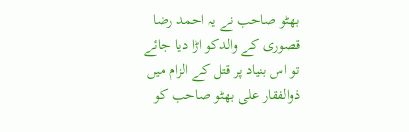بھٹو صاحب نے یہ احمد رضا قصوری کے والدکو اڑا دیا جائے تو اس بنیاد پر قتل کے الزام میں ذوالفقار علی بھٹو صاحب کو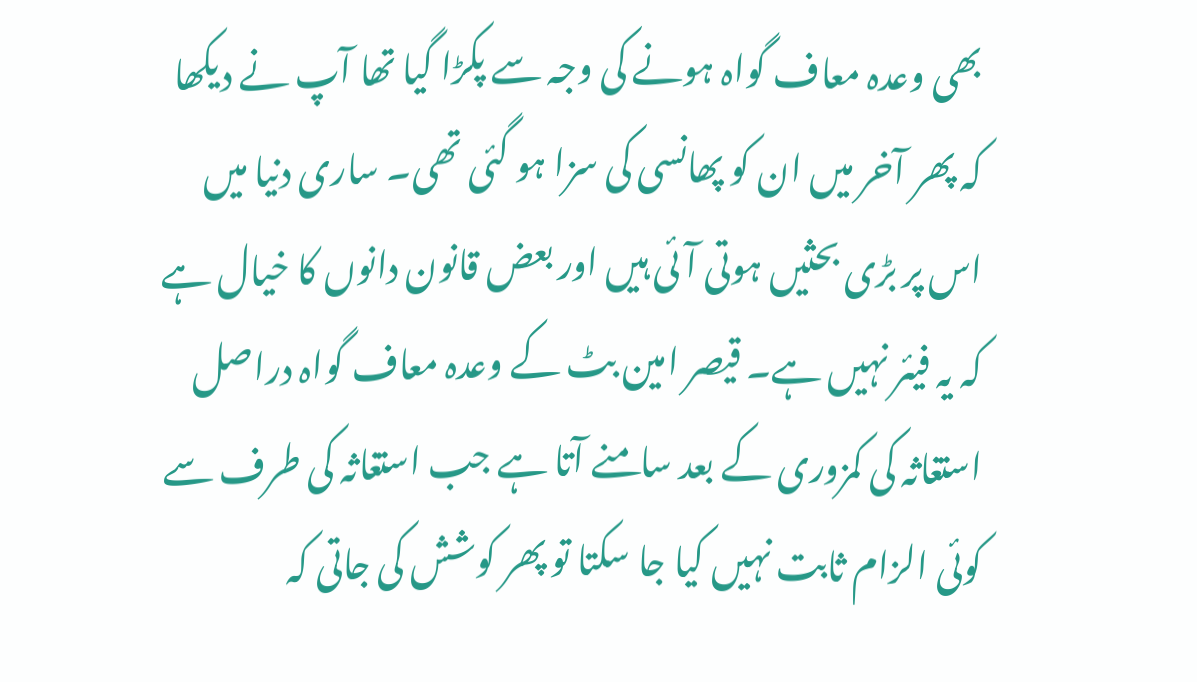بھی وعدہ معاف گواہ ہونے کی وجہ سے پکڑا گیا تھا آپ نے دیکھا کہ پھر آخر میں ان کو پھانسی کی سزا ہو گئی تھی۔ ساری دنیا میں اس پر بڑی بحثیں ہوتی آئی ہیں اور بعض قانون دانوں کا خیال ہے کہ یہ فیئر نہیں ہے۔ قیصر امین بٹ کے وعدہ معاف گواہ دراصل استغاثہ کی کمزوری کے بعد سامنے آتا ہے جب استغاثہ کی طرف سے کوئی الزام ثابت نہیں کیا جا سکتا تو پھر کوشش کی جاتی کہ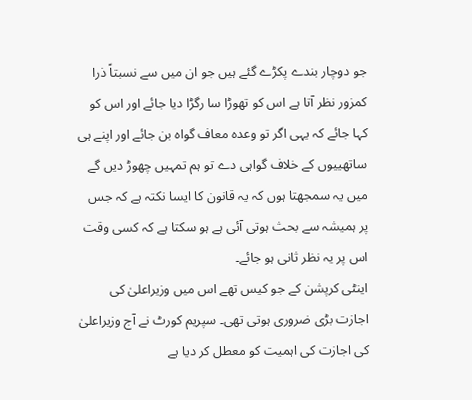جو دوچار بندے پکڑے گئے ہیں جو ان میں سے نسبتاً ذرا کمزور نظر آتا ہے اس کو تھوڑا سا رگڑا دیا جائے اور اس کو کہا جائے کہ یہی اگر تو وعدہ معاف گواہ بن جائے اور اپنے ہی ساتھییوں کے خلاف گواہی دے تو ہم تمہیں چھوڑ دیں گے میں یہ سمجھتا ہوں کہ یہ قانون کا ایسا نکتہ ہے کہ جس پر ہمیشہ سے بحث ہوتی آئی ہے ہو سکتا ہے کہ کسی وقت اس پر یہ نظر ثانی ہو جائے۔
اینٹی کرپشن کے جو کیس تھے اس میں وزیراعلیٰ کی اجازت بڑی ضروری ہوتی تھی۔ سپریم کورٹ نے آج وزیراعلیٰ کی اجازت کی اہمیت کو معطل کر دیا ہے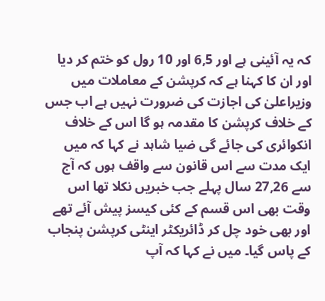کہ یہ آئینی ہے اور 6,5 اور 10 رول کو ختم کر دیا اور ان کا کہنا ہے کہ کرپشن کے معاملات میں وزیراعلیٰ کی اجازت کی ضرورت نہیں ہے اب جس کے خلاف کرپشن کا مقدمہ ہو گا اس کے خلاف انکوائری کی جائے گی ضیا شاہد نے کہا کہ میں ایک مدت سے اس قانون سے واقف ہوں کہ آج سے 27,26 سال پہلے جب خبریں نکلا تھا اس وقت بھی اس قسم کے کئی کیسز پیش آئے تھے اور بھی خود چل کر ڈائریکٹر اینٹی کرپشن پنجاب کے پاس گیا۔ میں نے کہا کہ آپ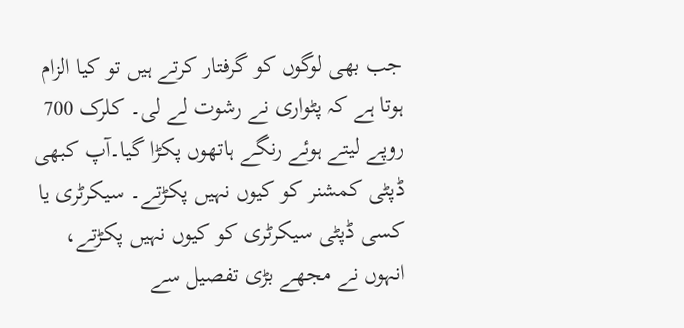جب بھی لوگوں کو گرفتار کرتے ہیں تو کیا الزام ہوتا ہے کہ پٹواری نے رشوت لے لی۔ کلرک 700 روپے لیتے ہوئے رنگے ہاتھوں پکڑا گیا۔آپ کبھی ڈپٹی کمشنر کو کیوں نہیں پکڑتے۔ سیکرٹری یا کسی ڈپٹی سیکرٹری کو کیوں نہیں پکڑتے، انہوں نے مجھے بڑی تفصیل سے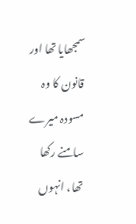سمجھایا تھا اور قانون کا وہ مسودہ میرے سامنے رکھا تھا، انہوں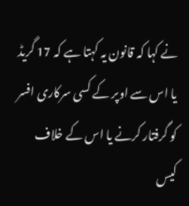نے کہا کہ قانون یہ کہتا ہے کہ 17 گریڈ یا اس سے اوپر کے کسی سرکاری افسر کو گرفتار کرنے یا اس کے خلاف کیس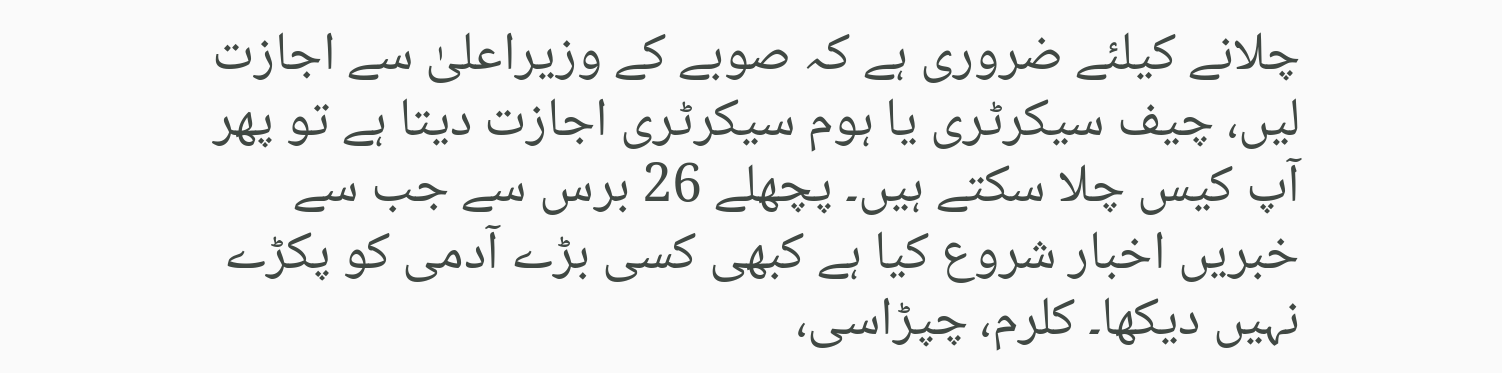چلانے کیلئے ضروری ہے کہ صوبے کے وزیراعلیٰ سے اجازت لیں، چیف سیکرٹری یا ہوم سیکرٹری اجازت دیتا ہے تو پھر آپ کیس چلا سکتے ہیں۔ پچھلے 26 برس سے جب سے خبریں اخبار شروع کیا ہے کبھی کسی بڑے آدمی کو پکڑے نہیں دیکھا۔ کلرم، چپڑاسی،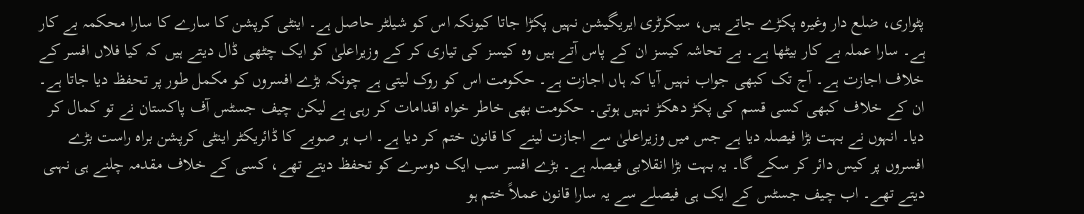پٹواری، ضلع دار وغیرہ پکڑے جاتے ہیں، سیکرٹری ایریگیشن نہیں پکڑا جاتا کیونکہ اس کو شیلٹر حاصل ہے۔ اینٹی کرپشن کا سارے کا سارا محکمہ بے کار ہے۔ سارا عملہ بے کار بیٹھا ہے۔ بے تحاشہ کیسز ان کے پاس آتے ہیں وہ کیسز کی تیاری کر کے وزیراعلیٰ کو ایک چٹھی ڈال دیتے ہیں کہ کیا فلاں افسر کے خلاف اجازت ہے۔ آج تک کبھی جواب نہیں آیا کہ ہاں اجازت ہے۔ حکومت اس کو روک لیتی ہے چونکہ بڑے افسروں کو مکمل طور پر تحفظ دیا جاتا ہے۔ ان کے خلاف کبھی کسی قسم کی پکڑ دھکڑ نہیں ہوتی۔ حکومت بھی خاطر خواہ اقدامات کر رہی ہے لیکن چیف جسٹس آف پاکستان نے تو کمال کر دیا۔ انہوں نے بہت بڑا فیصلہ دیا ہے جس میں وزیراعلیٰ سے اجازت لینے کا قانون ختم کر دیا ہے۔ اب ہر صوبے کا ڈائریکٹر اینٹی کرپشن براہ راست بڑے افسروں پر کیس دائر کر سکے گا۔ یہ بہت بڑا انقلابی فیصلہ ہے۔ بڑے افسر سب ایک دوسرے کو تحفظ دیتے تھے، کسی کے خلاف مقدمہ چلنے ہی نہںی دیتے تھے۔ اب چیف جسٹس کے ایک ہی فیصلے سے یہ سارا قانون عملاً ختم ہو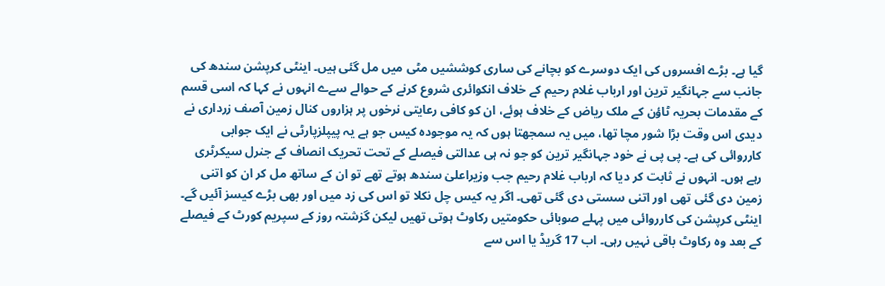گیا ہے۔ بڑے افسروں کی ایک دوسرے کو بچانے کی ساری کوششیں مٹی میں مل گئی ہیں۔ اینٹی کرپشن سندھ کی جانب سے جہانگیر ترین اور ارباب غلام رحیم کے خلاف انکوائری شروع کرنے کے حوالے سےے انہوں نے کہا کہ اسی قسم کے مقدمات بحریہ ٹاؤن کے ملک ریاض کے خلاف ہوئے، ان کو کافی رعایتی نرخوں پر ہزاروں کنال زمین آصف زرداری نے دیدی اس وقت بڑا شور مچا تھا، میں یہ سمجھتا ہوں کہ یہ موجودہ کیس جو ہے یہ پیپلزپارٹی نے ایک جوابی کارروائی کی ہے۔ پی پی نے خود جہانگیر ترین کو جو نہ ہی عدالتی فیصلے کے تحت تحریک انصاف کے جنرل سیکرٹری رہے ہوں۔ انہوں نے ثابت کر دیا کہ ارباب غلام رحیم جب وزیراعلیٰ سندھ ہوتے تھے تو ان کے ساتھ مل کر ان کو اتنی زمین دی گئی تھی اور اتنی سستی دی گئی تھی۔ اگر یہ کیس چل نکلا تو اس کی زد میں اور بھی بڑے کیسز آئیں گے۔ اینٹی کرپشن کی کارروائی میں پہلے صوبائی حکومتیں رکاوٹ ہوتی تھیں لیکن گزشتہ روز کے سپریم کورٹ کے فیصلے کے بعد وہ رکاوٹ باقی نہیں رہی۔ اب 17 گریڈ یا اس سے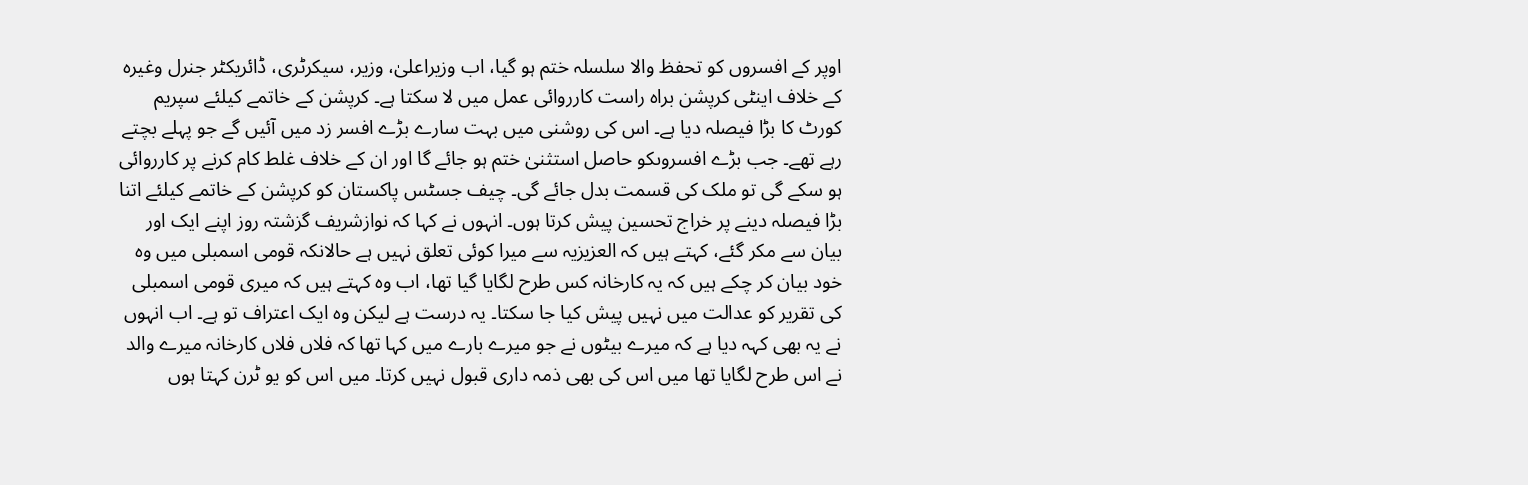اوپر کے افسروں کو تحفظ والا سلسلہ ختم ہو گیا، اب وزیراعلیٰ، وزیر، سیکرٹری، ڈائریکٹر جنرل وغیرہ کے خلاف اینٹی کرپشن براہ راست کارروائی عمل میں لا سکتا ہے۔ کرپشن کے خاتمے کیلئے سپریم کورٹ کا بڑا فیصلہ دیا ہے۔ اس کی روشنی میں بہت سارے بڑے افسر زد میں آئیں گے جو پہلے بچتے رہے تھے۔ جب بڑے افسروںکو حاصل استثنیٰ ختم ہو جائے گا اور ان کے خلاف غلط کام کرنے پر کارروائی ہو سکے گی تو ملک کی قسمت بدل جائے گی۔ چیف جسٹس پاکستان کو کرپشن کے خاتمے کیلئے اتنا بڑا فیصلہ دینے پر خراج تحسین پیش کرتا ہوں۔ انہوں نے کہا کہ نوازشریف گزشتہ روز اپنے ایک اور بیان سے مکر گئے، کہتے ہیں کہ العزیزیہ سے میرا کوئی تعلق نہیں ہے حالانکہ قومی اسمبلی میں وہ خود بیان کر چکے ہیں کہ یہ کارخانہ کس طرح لگایا گیا تھا، اب وہ کہتے ہیں کہ میری قومی اسمبلی کی تقریر کو عدالت میں نہیں پیش کیا جا سکتا۔ یہ درست ہے لیکن وہ ایک اعتراف تو ہے۔ اب انہوں نے یہ بھی کہہ دیا ہے کہ میرے بیٹوں نے جو میرے بارے میں کہا تھا کہ فلاں فلاں کارخانہ میرے والد نے اس طرح لگایا تھا میں اس کی بھی ذمہ داری قبول نہیں کرتا۔ میں اس کو یو ٹرن کہتا ہوں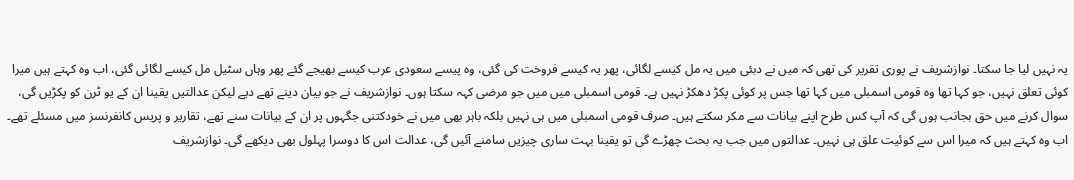یہ نہیں لیا جا سکتا۔ نوازشریف نے پوری تقریر کی تھی کہ میں نے دبئی میں یہ مل کیسے لگائی، پھر یہ کیسے فروخت کی گئی، وہ پیسے سعودی عرب کیسے بھیجے گئے پھر وہاں سٹیل مل کیسے لگائی گئی، اب وہ کہتے ہیں میرا کوئی تعلق نہیں، جو کہا تھا وہ قومی اسمبلی میں کہا تھا جس پر کوئی پکڑ دھکڑ نہیں ہے۔ قومی اسمبلی میں میں جو مرضی کہہ سکتا ہوں۔ نوازشریف نے جو بیان دینے تھے دیے لیکن عدالتیں یقینا ان کے یو ٹرن کو پکڑیں گی، سوال کرنے میں حق بجانب ہوں گی کہ آپ کس طرح اپنے بیانات سے مکر سکتے ہیں۔ صرف قومی اسمبلی میں ہی نہیں بلکہ باہر بھی میں نے خودکتنی جگہوں پر ان کے بیانات سنے تھے، تقاریر و پریس کانفرنسز میں مسئلے تھے۔ اب وہ کہتے ہیں کہ میرا اس سے کوئیت علق ہی نہیں۔ عدالتوں میں جب یہ بحث چھڑے گی تو یقینا بہت ساری چیزیں سامنے آئیں گی، عدالت اس کا دوسرا پہلول بھی دیکھے گی۔ نوازشریف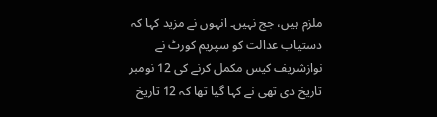ملزم ہیں، جج نہیں۔ انہوں نے مزید کہا کہ دستیاب عدالت کو سپریم کورٹ نے نوازشریف کیس مکمل کرنے کی 12 نومبر تاریخ دی تھی نے کہا گیا تھا کہ 12 تاریخ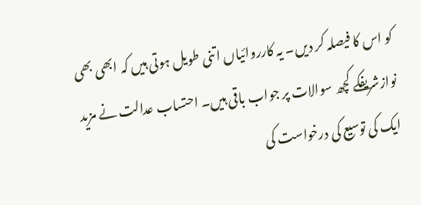کو اس کا فیصلہ کر دیں۔ یہ کارروائیاں اتنی طویل ہوتی ہیں کہ ابھی بھی نوازشریفکے کچھ سوالات پر جواب باقی ہیں۔ احتساب عدالت نے مزید ایک کی توسیع کی درخواست کی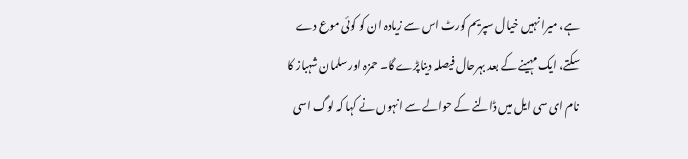ہے، میرا نہیں خیال سپریم کورٹ اس سے زیادہ ان کو کوئی موع دے سکتے، ایک مہینے کے بعد بہرحال فیصلہ دیناپڑے گا۔ حمزہ اور سلمان شہباز کا نام ای سی ایل میں ڈالنے کے حوالے سے انہوں نے کہا کہ لوگ اسی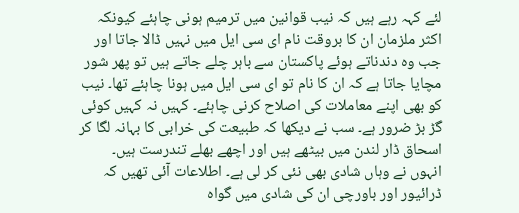لئے کہہ رہے ہیں کہ نیب قوانین میں ترمیم ہونی چاہئے کیونکہ اکثر ملزمان ان کا بروقت نام ای سی ایل میں نہیں ڈالا جاتا اور جب وہ دندناتے ہوئے پاکستان سے باہر چلے جاتے ہیں تو پھر شور مچایا جاتا ہے کہ ان کا نام تو ای سی ایل میں ہونا چاہئے تھا۔ نیب کو بھی اپنے معاملات کی اصلاح کرنی چاہئے۔ کہیں نہ کہیں کوئی گڑ بڑ ضرور ہے۔ سب نے دیکھا کہ طبیعت کی خرابی کا بہانہ لگا کر اسحاق ڈار لندن میں بیٹھے ہیں اور اچھے بھلے تندرست ہیں۔ انہوں نے وہاں شادی بھی نئی کر لی ہے۔ اطلاعات آئی تھیں کہ ڈرائیور اور باورچی ان کی شادی میں گواہ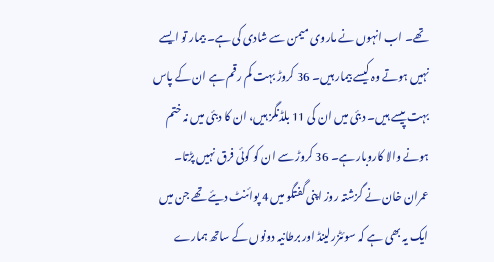تھے۔ اب انہوں نے ماروی میمن سے شادی کی ہے۔ بیمار تو ایسے نہیں ہوتے وہ کیسے بیمار ہیں۔ 36 کروڑ بہت کم رقم ہے ان کے پاس بہت پیسے ہیں۔ دبئی میں ان کی 11 بلڈنگز ہیں، ان کا دبئی میں نہ ختم ہونے والا کاروبار ہے۔ 36 کروڑ سے ان کو کوئی فرق نہیں پڑتا۔ عمران خان نے گزشتہ روز اپنی گفتگو میں 4 پوائنٹ دیئے تھے جن میں ایک یہ بھی ہے کہ سوئٹزرلینڈ اور برطانیہ دونوں کے ساتھ ہمارے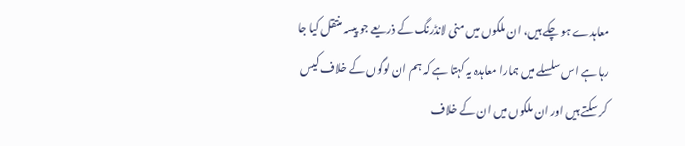معاہدے ہو چکے ہیں، ان ملکوں میں منی لانڈرنگ کے ذریعے جو پیسہ منتقل کیا جا رہا ہے اس سلسلے میں ہمارا معاہدہ یہ کہتا ہے کہ ہم ان لوگوں کے خلاف کیس کر سکتے ہیں اور ان ملکوں میں ان کے خلاف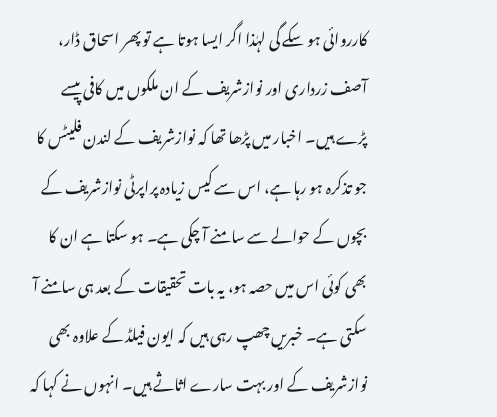کارروائی ہو سکے گی لہٰذا اگر ایسا ہوتا ہے تو پھر اسحاق ڈار، آصف زرداری اور نوازشریف کے ان ملکوں میں کافی پیسے پڑے ہیں۔ اخبار میں پڑھا تھا کہ نوازشریف کے لندن فلیٹس کا جو تذکرہ ہو رہا ہے، اس سے کیس زیادہ پراپرٹی نوازشریف کے بچوں کے حوالے سے سامنے آ چکی ہے۔ ہو سکتا ہے ان کا بھی کوئی اس میں حصہ ہو، یہ بات تحقیقات کے بعد ہی سامنے آ سکتی ہے۔ خبریں چھپ رہی ہیں کہ ایون فیلڈ کے علاوہ بھی نوازشریف کے اور بہت سارے اثاثے ہیں۔ انہوں نے کہا کہ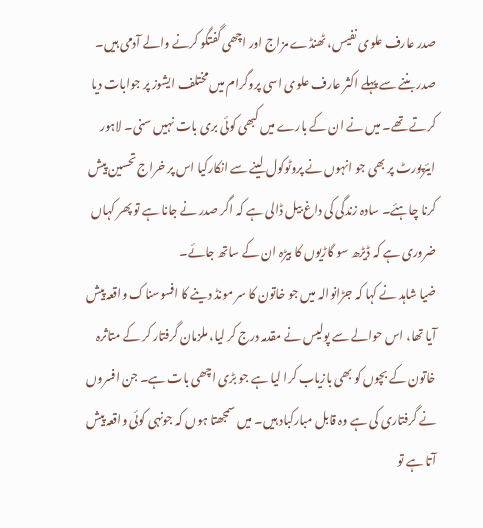صدر عارف علوی نفیس، ٹھنڈے مزاج اور اچھی گفتگو کرنے والے آدمی ہیں۔ صدر بننے سے پہلے اکثر عارف علوی اسی پروگرام میں مختلف ایشوز پر جوابات دیا کرتے تھے۔ میں نے ان کے بارے میں کبھی کوئی بری بات نہیں سنی۔ لاہور ایئرپورٹ پر بھی جو انہوں نے پروٹوکول لینے سے انکارکیا اس پر خراج تحسین پیش کرنا چاہئے۔ سادہ زندگی کی داغ بیل ڈالی ہے کہ اگر صدر نے جانا ہے تو پھر کہاں ضروری ہے کہ ڈیڑھ سو گاڑیوں کا بیڑہ ان کے ساتھ جائے۔
ضیا شاہد نے کہا کہ جڑانوالہ میں جو خاتون کا سر مونڈ دینے کا افسوسناک واقعہ پیش آیا تھا، اس حوالے سے پولیس نے مقدمہ درج کر لیا، ملزمان گرفتار کر کے متاثرہ خاتون کے بچوں کو بھی بازیاب کرا لیا ہے جو بڑی اچھی بات ہے۔ جن افسروں نے گرفتاری کی ہے وہ قابل مبارکباد ہیں۔ میں سمجھتا ہوں کہ جونہی کوئی واقعہ پیش آتا ہے تو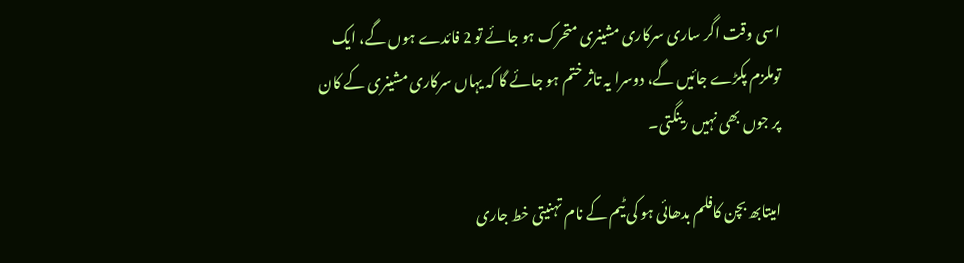اسی وقت اگر ساری سرکاری مشینری متحرک ہو جائے تو 2 فائدے ہوں گے، ایک توملزم پکڑے جائیں گے، دوسرا یہ تاثر ختم ہو جائے گا کہ یہاں سرکاری مشینری کے کان پر جوں بھی نہیں رینگتی۔

امیتابھ بچن کافلم بدھائی ہو کی ٹیم کے نام تہنیتی خط جاری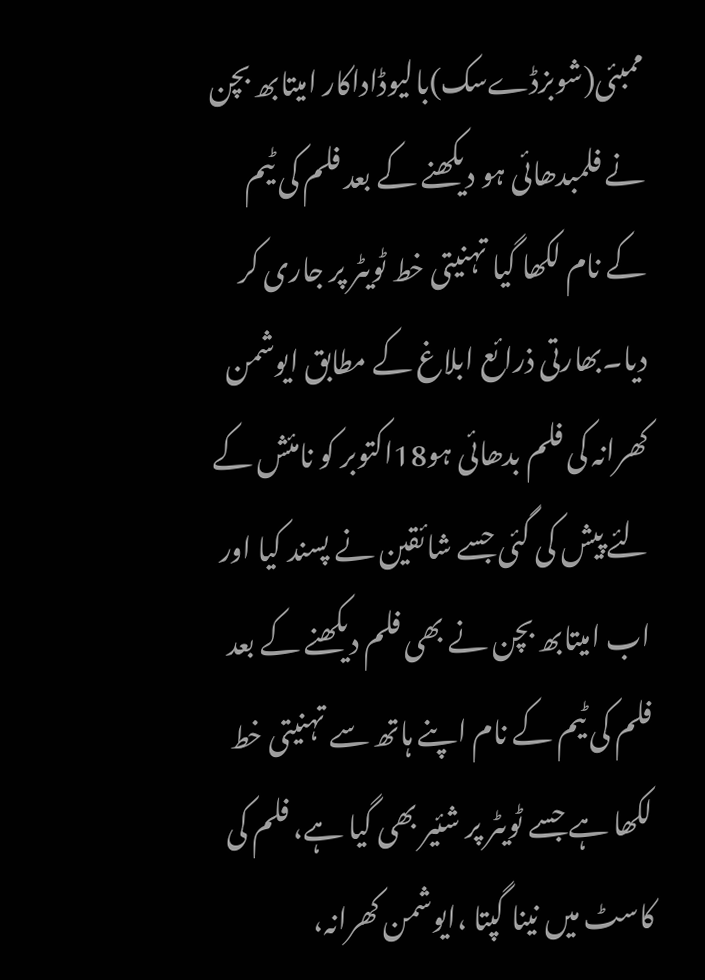ممبئی(شوبزڈےسک)بالیوڈاداکار امیتابھ بچن نے فلمبدھائی ہو دیکھنے کے بعد فلم کی ٹیم کے نام لکھا گیا تہنیتی خط ٹویٹر پر جاری کر دیا۔بھارتی ذرائع ابلاغ کے مطابق ایوشمن کھرانہ کی فلم بدھائی ہو18اکتوبر کو نامئش کے لئے پیش کی گئی جسے شائقین نے پسند کیا اور اب امیتابھ بچن نے بھی فلم دیکھنے کے بعد فلم کی ٹیم کے نام اپنے ہاتھ سے تہنیتی خط لکھا ہے جسے ٹویٹر پر شئیر بھی گیا ہے، فلم کی کاسٹ میں نینا گپتا ،ایوشمن کھرانہ،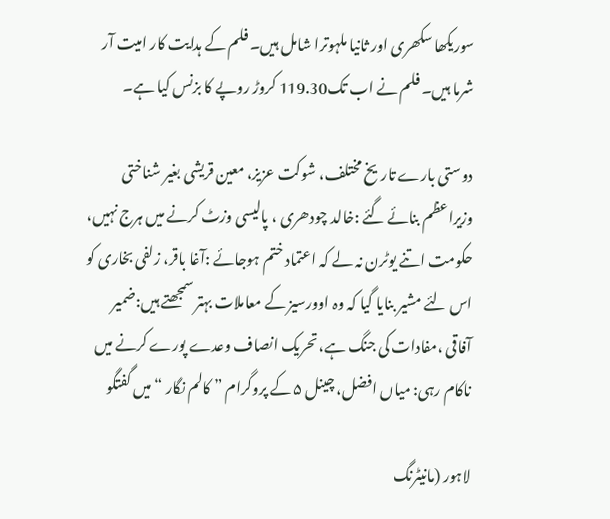سوریکھا سکھری اور ثانیا ملہوترا شامل ہیں۔ فلم کے ہدایت کار امیت آر شرما ہیں۔ فلم نے اب تک119.30 کروڑ روپے کا بزنس کیا ہے۔

دوستی بارے تاریخ مختلف، شوکت عزیز، معین قریشی بغیر شناختی وزیراعظم بنائے گئے :خالد چودھری ، پالیسی وزٹ کرنے میں ہرج نہیں، حکومت اتنے یوٹرن نہ لے کہ اعتماد ختم ہوجائے :آغا باقر، زلفی بخاری کو اس لئے مشیر بنایا گیا کہ وہ اوورسیز کے معاملات بہتر سمجھتے ہیں:ضمیر آفاقی ،مفادات کی جنگ ہے، تحریک انصاف وعدے پورے کرنے میں ناکام رہی: میاں افضل، چینل ۵ کے پروگرام ” کالم نگار “ میں گفتگو

لاہور (مانیٹرنگ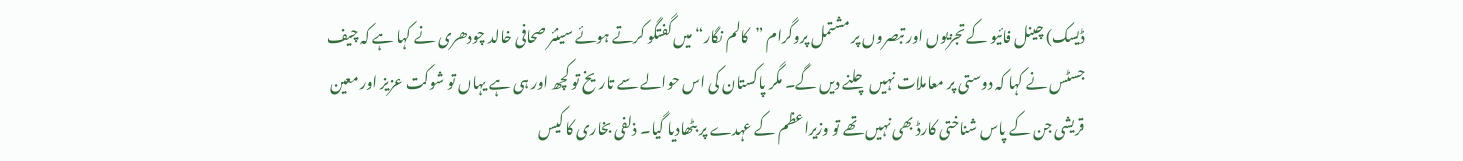ڈیسک) چینل فائیو کے تجزیوں اور تبصروں پر مشتمل پروگرام ”کالم نگار“ میں گفتگو کرتے ہوئے سینئر صحافی خالد چودھری نے کہا ہے کہ چیف جسٹس نے کہا کہ دوستی پر معاملات نہیں چلنے دیں گے۔ مگر پاکستان کی اس حوالے سے تاریخ تو کچھ اور ہی ہے یہاں تو شوکت عزیز اور معین قریشی جن کے پاس شناختی کارڈ بھی نہیں تھے تو وزیراعظم کے عہدے پر بٹھادیا گیا۔ ذلفی بخاری کا کیس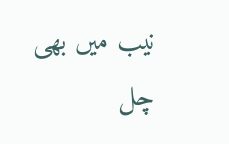نیب میں بھی چل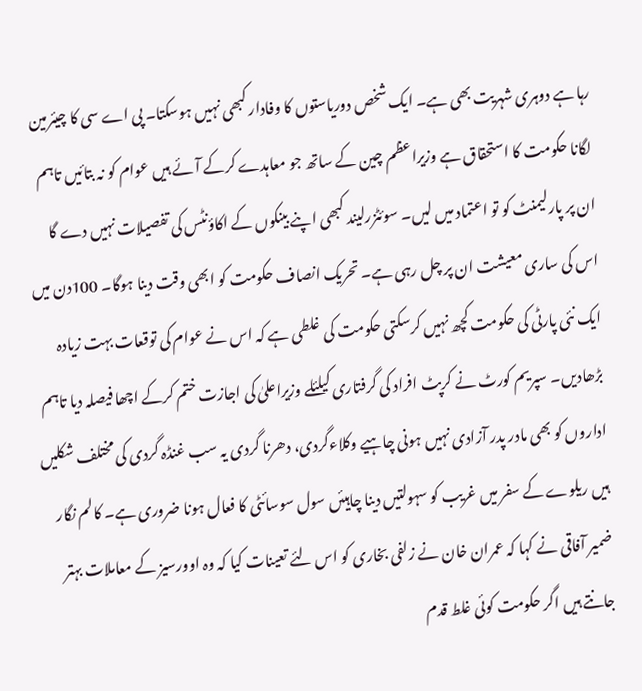رہا ہے دوہری شہریت بھی ہے۔ ایک شخص دوریاستوں کا وفادار کبھی نہیں ہوسکتا۔ پی اے سی کا چیئرمین لگانا حکومت کا استحقاق ہے وزیراعظم چین کے ساتھ جو معاہدے کرکے آئے ہیں عوام کو نہ بتائیں تاہم ان پر پارلیمنٹ کو تو اعتماد میں لیں۔ سوئٹزرلیند کبھی اپنے بینکوں کے اکاؤنٹس کی تفصیلات نہیں دے گا اس کی ساری معیشت ان پر چل رہی ہے۔ تحریک انصاف حکومت کو ابھی وقت دینا ہوگا۔ 100دن میں ایک نئی پارٹی کی حکومت کچھ نہیں کرسکتی حکومت کی غلطی ہے کہ اس نے عوام کی توقعات بہت زیادہ بڑھادیں۔ سپریم کورٹ نے کرپٹ افراد کی گرفتاری کیلئلے وزیراعلیٰ کی اجازت ختم کرکے اچھا فیصلہ دیا تاہم اداروں کو بھی مادر پدر آزادی نہیں ہونی چاہیے وکلاءگردی، دھرنا گردی یہ سب غنڈہ گردی کی مختلف شکلیں ہیں ریلوے کے سفر میں غریب کو سہولتیں دینا چاہیئں سول سوسائٹی کا فعال ہونا ضروری ہے۔ کالم نگار ضمیر آفاقی نے کہا کہ عمران خان نے زلفی بخاری کو اس لئے تعینات کیا کہ وہ اوورسیز کے معاملات بہتر جانتے ہیں اگر حکومت کوئی غلط قدم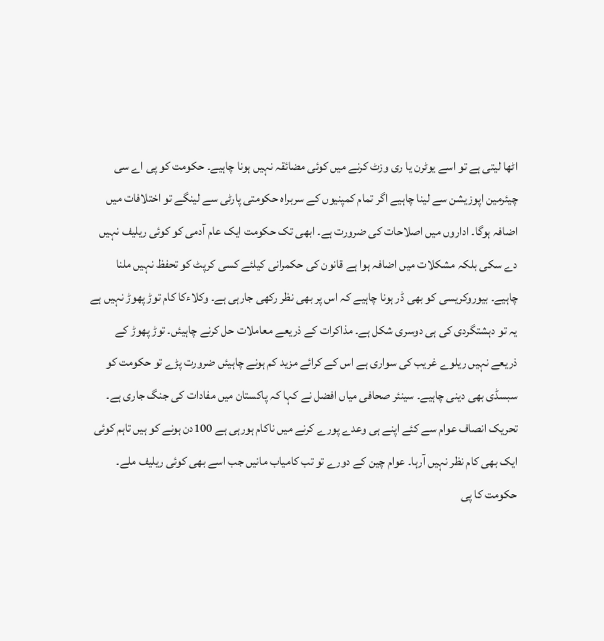اٹھا لیتی ہے تو اسے یوٹرن یا ری وزٹ کرنے میں کوئی مضائقہ نہیں ہونا چاہیے۔ حکومت کو پی اے سی چیئرمین اپوزیشن سے لینا چاہیے اگر تمام کمپنیوں کے سربراہ حکومتی پارٹی سے لینگے تو اختلافات میں اضافہ ہوگا۔ اداروں میں اصلاحات کی ضرورت ہے۔ ابھی تک حکومت ایک عام آدمی کو کوئی ریلیف نہیں دے سکی بلکہ مشکلات میں اضافہ ہوا ہے قانون کی حکمرانی کیلئے کسی کرپٹ کو تحفظ نہیں ملنا چاہیے۔ بیوروکریسی کو بھی ڈر ہونا چاہیے کہ اس پر بھی نظر رکھی جارہی ہے۔ وکلاءکا کام توڑ پھوڑ نہیں ہے یہ تو دہشتگردی کی ہی دوسری شکل ہے۔ مذاکرات کے ذریعے معاملات حل کرنے چاہیئں۔ توڑ پھوڑ کے ذریعے نہیں ریلوے غریب کی سواری ہے اس کے کرائے مزید کم ہونے چاہیئں ضرورت پڑے تو حکومت کو سبسڈی بھی دینی چاہیے۔ سینئر صحافی میاں افضل نے کہا کہ پاکستان میں مفادات کی جنگ جاری ہے۔ تحریک انصاف عوام سے کئے اپنے ہی وعدے پورے کرنے میں ناکام ہورہی ہے 100دن ہونے کو ہیں تاہم کوئی ایک بھی کام نظر نہیں آرہا۔ عوام چین کے دورے تو تب کامیاب مانیں جب اسے بھی کوئی ریلیف ملے۔ حکومت کا پی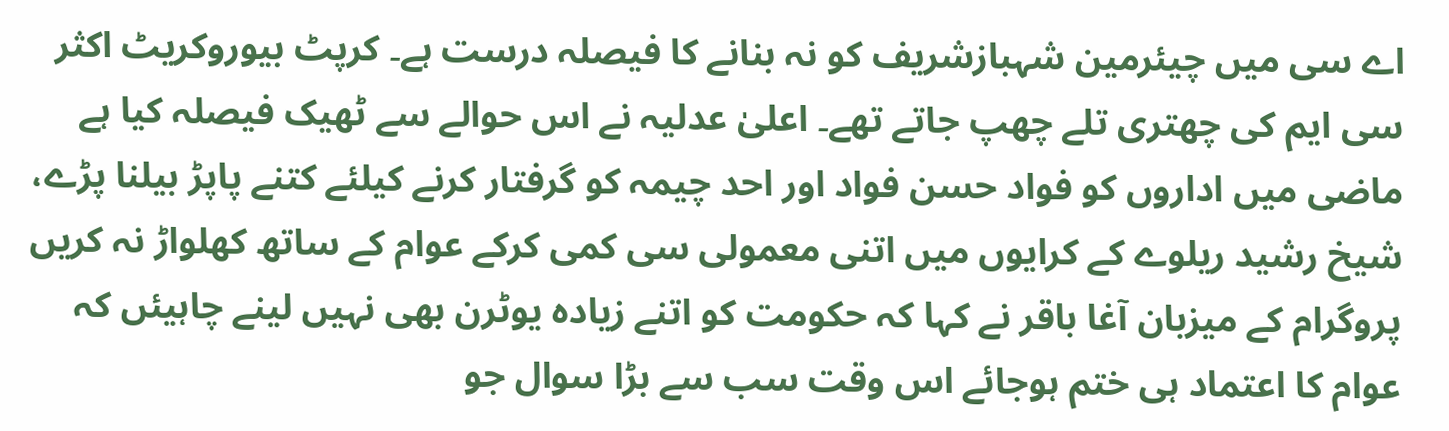اے سی میں چیئرمین شہبازشریف کو نہ بنانے کا فیصلہ درست ہے۔ کرپٹ بیوروکریٹ اکثر سی ایم کی چھتری تلے چھپ جاتے تھے۔ اعلیٰ عدلیہ نے اس حوالے سے ٹھیک فیصلہ کیا ہے ماضی میں اداروں کو فواد حسن فواد اور احد چیمہ کو گرفتار کرنے کیلئے کتنے پاپڑ بیلنا پڑے، شیخ رشید ریلوے کے کرایوں میں اتنی معمولی سی کمی کرکے عوام کے ساتھ کھلواڑ نہ کریں پروگرام کے میزبان آغا باقر نے کہا کہ حکومت کو اتنے زیادہ یوٹرن بھی نہیں لینے چاہیئں کہ عوام کا اعتماد ہی ختم ہوجائے اس وقت سب سے بڑا سوال جو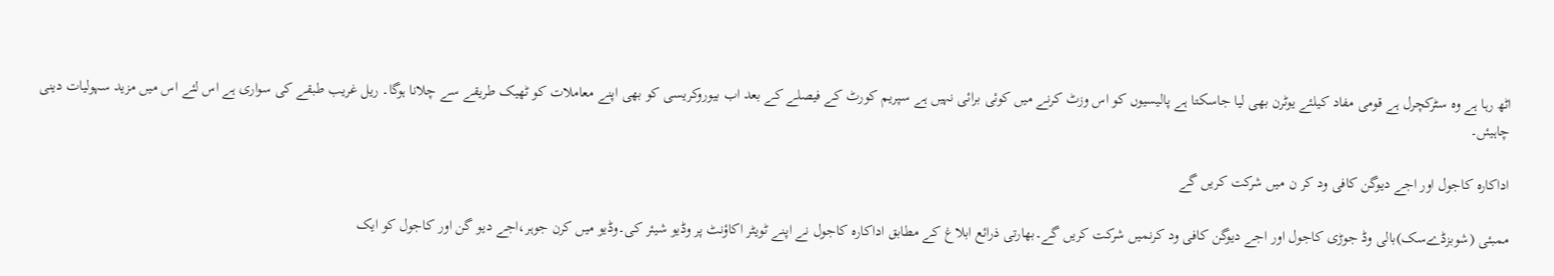اٹھ رہا ہے وہ سٹرکچرل ہے قومی مفاد کیلئے یوٹرن بھی لیا جاسکتا ہے پالیسیوں کو اس وزٹ کرنے میں کوئی برائی نہیں ہے سپریم کورٹ کے فیصلے کے بعد اب بیوروکریسی کو بھی اپنے معاملات کو ٹھیک طریقے سے چلانا ہوگا۔ ریل غریب طبقے کی سواری ہے اس لئے اس میں مزید سہولیات دینی چاہیئں۔

اداکارہ کاجول اور اجے دیوگن کافی ود کر ن میں شرکت کریں گے

ممبئی (شوبزڈےسک)بالی وڈ جوڑی کاجول اور اجے دیوگن کافی ود کرنمیں شرکت کریں گے۔بھارتی ذرائع ابلاغ کے مطابق اداکارہ کاجول نے اپنے ٹویٹر اکاؤنٹ پر وڈیو شیئر کی۔وڈیو میں کرن جوہر،اجے دیو گن اور کاجول کو ایک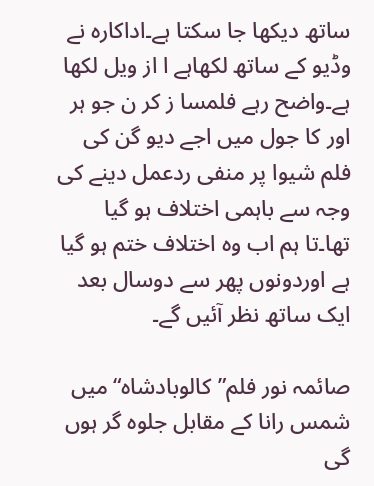ساتھ دیکھا جا سکتا ہے۔اداکارہ نے وڈیو کے ساتھ لکھاہے ا از ویل لکھا ہے۔واضح رہے فلمسا ز کر ن جو ہر اور کا جول میں اجے دیو گن کی فلم شیوا پر منفی ردعمل دینے کی وجہ سے باہمی اختلاف ہو گیا تھا۔تا ہم اب وہ اختلاف ختم ہو گیا ہے اوردونوں پھر سے دوسال بعد ایک ساتھ نظر آئیں گے۔

صائمہ نور فلم”کالوبادشاہ“میں شمس رانا کے مقابل جلوہ گر ہوں گی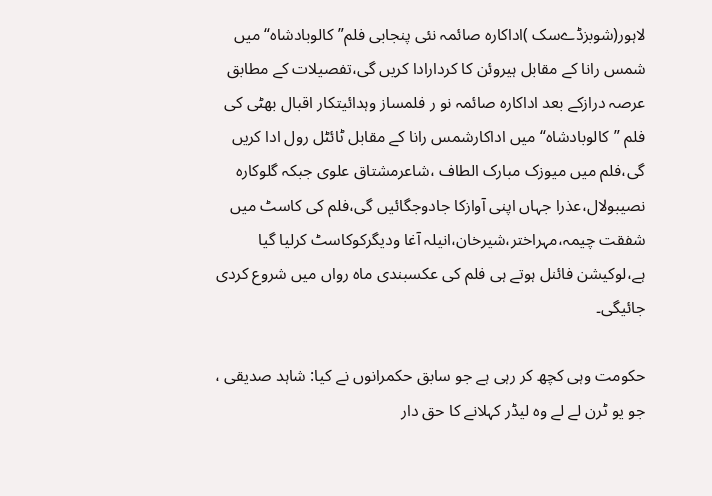لاہور(شوبزڈےسک )اداکارہ صائمہ نئی پنجابی فلم”کالوبادشاہ“میں شمس رانا کے مقابل ہیروئن کا کردارادا کریں گی،تفصیلات کے مطابق عرصہ درازکے بعد اداکارہ صائمہ نو ر فلمساز وہدائیتکار اقبال بھٹی کی فلم ”کالوبادشاہ“میں اداکارشمس رانا کے مقابل ٹائٹل رول ادا کریں گی،فلم میں میوزک مبارک الطاف ،شاعرمشتاق علوی جبکہ گلوکارہ نصیبولال،عذرا جہاں اپنی آوازکا جادوجگائیں گی،فلم کی کاسٹ میں شفقت چیمہ،مہراختر،شیرخان،انیلہ آغا ودیگرکوکاسٹ کرلیا گیا ہے،لوکیشن فائنل ہوتے ہی فلم کی عکسبندی ماہ رواں میں شروع کردی جائیگی۔

حکومت وہی کچھ کر رہی ہے جو سابق حکمرانوں نے کیا: شاہد صدیقی ، جو یو ٹرن لے لے وہ لیڈر کہلانے کا حق دار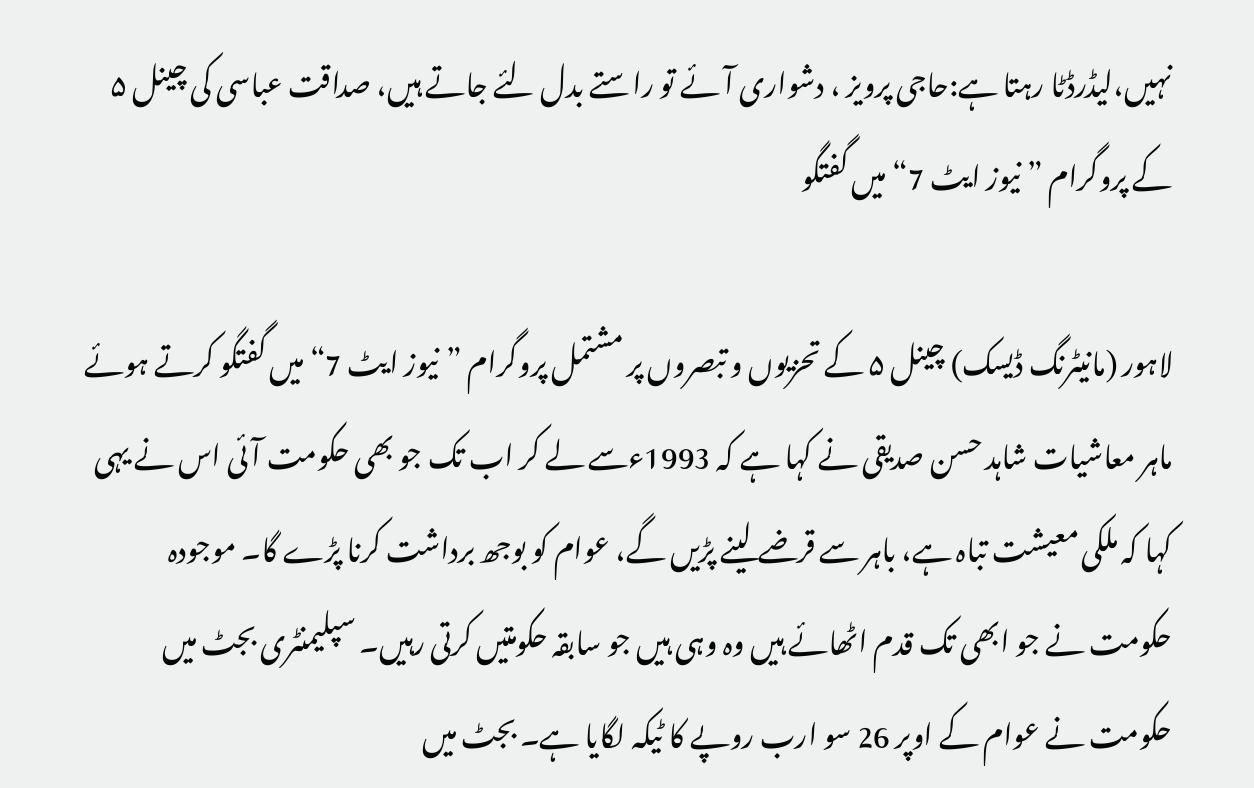نہیں،لیڈرڈٹا رہتا ہے:حاجی پرویز ، دشواری آئے تو راستے بدل لئے جاتے ہیں، صداقت عباسی کی چینل ۵ کے پروگرام ” نیوز ایٹ 7“ میں گفتگو

لاہور (مانیٹرنگ ڈیسک) چینل ۵ کے تحزیوں و تبصروں پر مشتمل پروگرام ”نیوز ایٹ 7“ میں گفتگو کرتے ہوئے ماہر معاشیات شاہد حسن صدیقی نے کہا ہے کہ 1993ءسے لے کر اب تک جو بھی حکومت آئی اس نے یہی کہا کہ ملکی معیشت تباہ ہے، باہر سے قرضے لینے پڑیں گے، عوام کو بوجھ برداشت کرنا پڑے گا۔ موجودہ حکومت نے جو ابھی تک قدم اٹھائے ہیں وہ وہی ہیں جو سابقہ حکومتیں کرتی رہیں۔ سپلیمنٹری بجٹ میں حکومت نے عوام کے اوپر 26 سو ارب روپے کا ٹیکہ لگایا ہے۔ بجٹ میں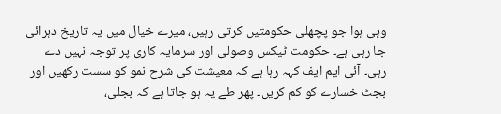وہی ہوا جو پچھلی حکومتیں کرتی رہیں، میرے خیال میں یہ تاریخ دہرائی جا رہی ہے۔ حکومت ٹیکس وصولی اور سرمایہ کاری پر توجہ نہیں دے رہی۔ آئی ایم ایف کہہ رہا ہے کہ معیشت کی شرح نمو کو سست رکھیں اور بجٹ خسارے کو کم کریں۔ پھر طے یہ ہو جاتا ہے کہ بجلی،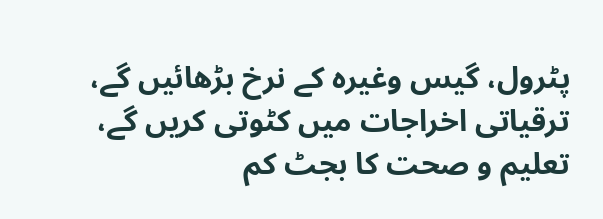پٹرول، گیس وغیرہ کے نرخ بڑھائیں گے، ترقیاتی اخراجات میں کٹوتی کریں گے، تعلیم و صحت کا بجٹ کم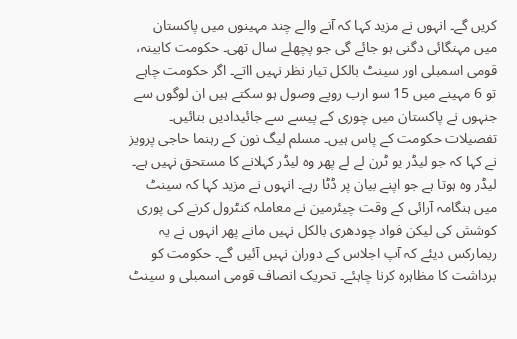کریں گے۔ انہوں نے مزید کہا کہ آنے والے چند مہینوں میں پاکستان میں مہنگائی دگنی ہو جائے گی جو پچھلے سال تھی۔ حکومت کابینہ، قومی اسمبلی اور سینٹ بالکل تیار نظر نہیں ااتے۔ اگر حکومت چاہے تو 6 مہینے میں 15 سو ارب روپے وصول ہو سکتے ہیں ان لوگوں سے جنہوں نے پاکستان میں چوری کے پیسے سے جائیدادیں بنائیں۔ تفصیلات حکومت کے پاس ہیں۔ مسلم لیگ نون کے رہنما حاجی پرویز نے کہا کہ جو لیڈر یو ٹرن لے لے پھر وہ لیڈر کہلانے کا مستحق نہیں ہے۔ لیڈر وہ ہوتا ہے جو اپنے بیان پر ڈٹا رہے۔ انہوں نے مزید کہا کہ سینٹ میں ہنگامہ آرائی کے وقت چیئرمین نے معاملہ کنٹرول کرنے کی پوری کوشش کی لیکن فواد چودھری بالکل نہیں مانے پھر انہوں نے یہ ریمارکس دیئے کہ آپ اجلاس کے دوران نہیں آئیں گے۔ حکومت کو برداشت کا مظاہرہ کرنا چاہئے۔ تحریک انصاف قومی اسمبلی و سینٹ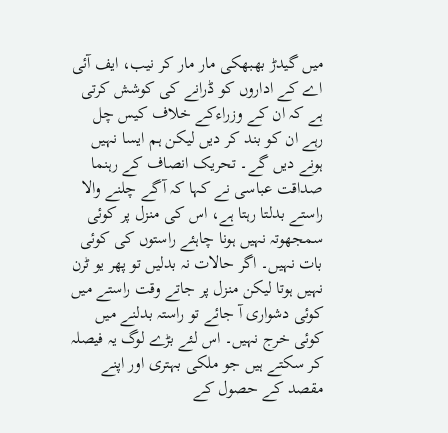میں گیدڑ بھبھکی مار مار کر نیب، ایف آئی اے کے اداروں کو ڈرانے کی کوشش کرتی ہے کہ ان کے وزراءکے خلاف کیس چل رہے ان کو بند کر دیں لیکن ہم ایسا نہیں ہونے دیں گے۔ تحریک انصاف کے رہنما صداقت عباسی نے کہا کہ آگے چلنے والا راستے بدلتا رہتا ہے، اس کی منزل پر کوئی سمجھوتہ نہیں ہونا چاہئے راستوں کی کوئی بات نہیں۔ اگر حالات نہ بدلیں تو پھر یو ٹرن نہیں ہوتا لیکن منزل پر جاتے وقت راستے میں کوئی دشواری آ جائے تو راستہ بدلنے میں کوئی خرج نہیں۔ اس لئے بڑے لوگ یہ فیصلہ کر سکتے ہیں جو ملکی بہتری اور اپنے مقصد کے حصول کے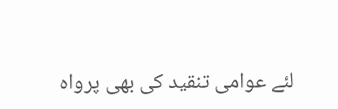لئے عوامی تنقید کی بھی پرواہ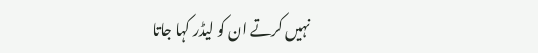نہیں کرتے ان کو لیڈر کہا جاتا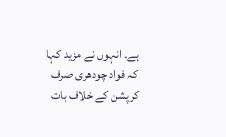ہے۔ انہوں نے مزید کہا کہ فواد چودھری صرف کرپشن کے خلاف بات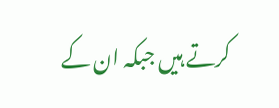کرتے ہیں جبکہ ان کے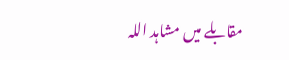مقابلے میں مشاہد اللہ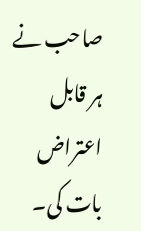صاحب نے ہر قابل اعتراض بات کی۔